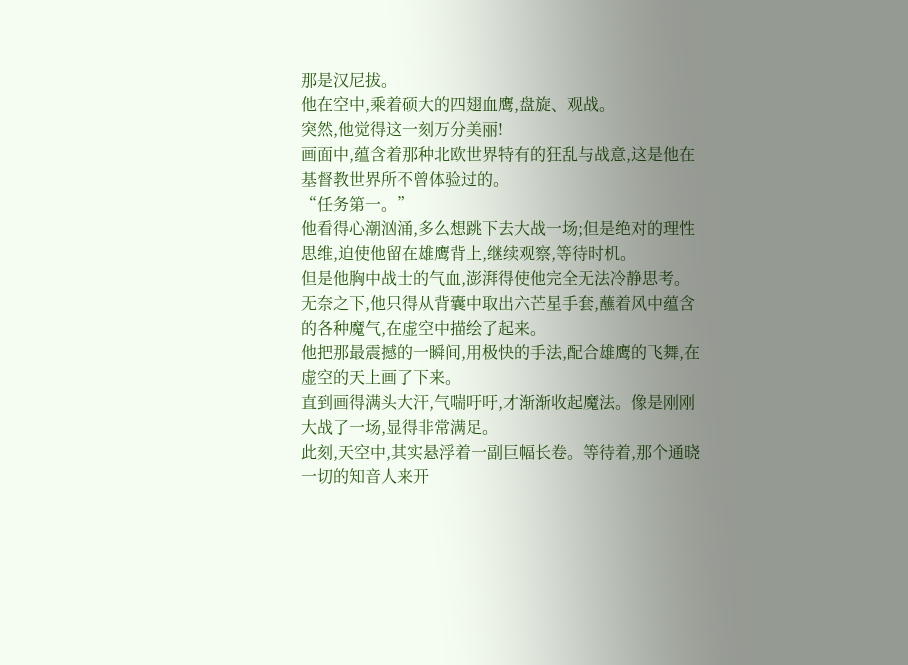那是汉尼拔。
他在空中,乘着硕大的四翅血鹰,盘旋、观战。
突然,他觉得这一刻万分美丽!
画面中,蕴含着那种北欧世界特有的狂乱与战意,这是他在基督教世界所不曾体验过的。
“任务第一。”
他看得心潮汹涌,多么想跳下去大战一场;但是绝对的理性思维,迫使他留在雄鹰背上,继续观察,等待时机。
但是他胸中战士的气血,澎湃得使他完全无法冷静思考。
无奈之下,他只得从背囊中取出六芒星手套,蘸着风中蕴含的各种魔气,在虚空中描绘了起来。
他把那最震撼的一瞬间,用极快的手法,配合雄鹰的飞舞,在虚空的天上画了下来。
直到画得满头大汗,气喘吁吁,才渐渐收起魔法。像是刚刚大战了一场,显得非常满足。
此刻,天空中,其实悬浮着一副巨幅长卷。等待着,那个通晓一切的知音人来开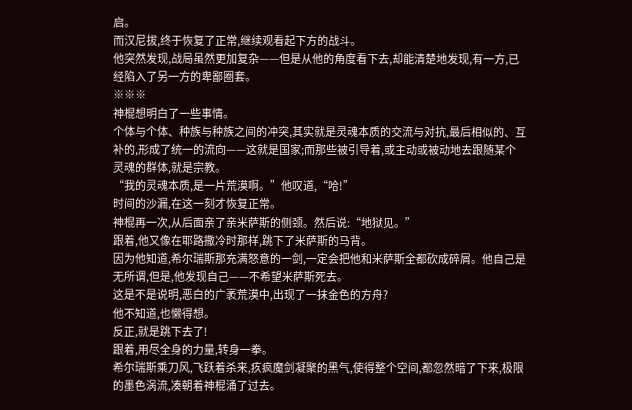启。
而汉尼拔,终于恢复了正常,继续观看起下方的战斗。
他突然发现,战局虽然更加复杂——但是从他的角度看下去,却能清楚地发现,有一方,已经陷入了另一方的卑鄙圈套。
※※※
神棍想明白了一些事情。
个体与个体、种族与种族之间的冲突,其实就是灵魂本质的交流与对抗,最后相似的、互补的,形成了统一的流向——这就是国家;而那些被引导着,或主动或被动地去跟随某个灵魂的群体,就是宗教。
“我的灵魂本质,是一片荒漠啊。”他叹道,“哈!”
时间的沙漏,在这一刻才恢复正常。
神棍再一次,从后面亲了亲米萨斯的侧颈。然后说:“地狱见。”
跟着,他又像在耶路撒冷时那样,跳下了米萨斯的马背。
因为他知道,希尔瑞斯那充满怒意的一剑,一定会把他和米萨斯全都砍成碎屑。他自己是无所谓,但是,他发现自己——不希望米萨斯死去。
这是不是说明,恶白的广袤荒漠中,出现了一抹金色的方舟?
他不知道,也懒得想。
反正,就是跳下去了!
跟着,用尽全身的力量,转身一拳。
希尔瑞斯乘刀风,飞跃着杀来,疚疯魔剑凝聚的黑气,使得整个空间,都忽然暗了下来,极限的墨色涡流,凑朝着神棍涌了过去。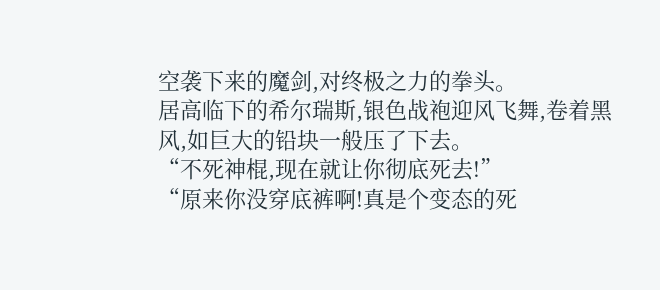空袭下来的魔剑,对终极之力的拳头。
居高临下的希尔瑞斯,银色战袍迎风飞舞,卷着黑风,如巨大的铅块一般压了下去。
“不死神棍,现在就让你彻底死去!”
“原来你没穿底裤啊!真是个变态的死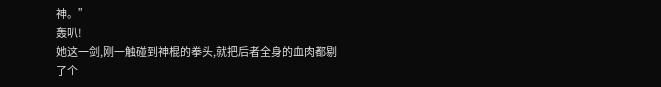神。”
轰叭!
她这一剑,刚一触碰到神棍的拳头,就把后者全身的血肉都剔了个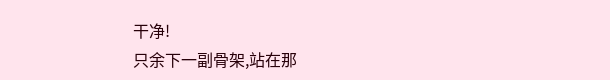干净!
只余下一副骨架,站在那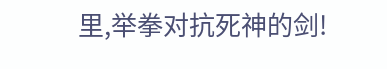里,举拳对抗死神的剑!